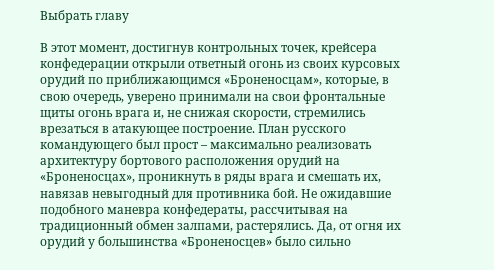Выбрать главу

В этот момент, достигнув контрольных точек, крейсера конфедерации открыли ответный огонь из своих курсовых орудий по приближающимся «Броненосцам», которые, в свою очередь, уверено принимали на свои фронтальные щиты огонь врага и, не снижая скорости, стремились врезаться в атакующее построение. План русского командующего был прост – максимально реализовать архитектуру бортового расположения орудий на «Броненосцах», проникнуть в ряды врага и смешать их, навязав невыгодный для противника бой. Не ожидавшие подобного маневра конфедераты, рассчитывая на традиционный обмен залпами, растерялись. Да, от огня их орудий у большинства «Броненосцев» было сильно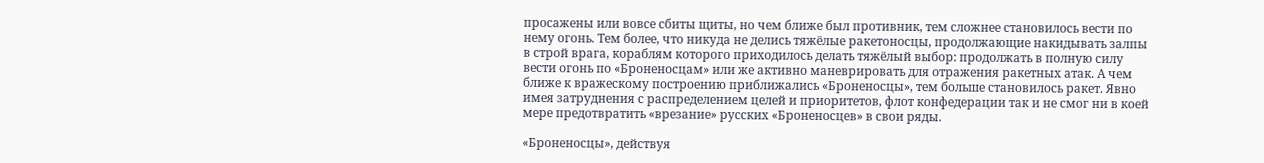просажены или вовсе сбиты щиты, но чем ближе был противник, тем сложнее становилось вести по нему огонь. Тем более, что никуда не делись тяжёлые ракетоносцы, продолжающие накидывать залпы в строй врага, кораблям которого приходилось делать тяжёлый выбор: продолжать в полную силу вести огонь по «Броненосцам» или же активно маневрировать для отражения ракетных атак. А чем ближе к вражескому построению приближались «Броненосцы», тем больше становилось ракет. Явно имея затруднения с распределением целей и приоритетов, флот конфедерации так и не смог ни в коей мере предотвратить «врезание» русских «Броненосцев» в свои ряды.

«Броненосцы», действуя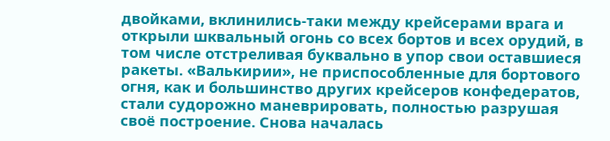двойками, вклинились-таки между крейсерами врага и открыли шквальный огонь со всех бортов и всех орудий, в том числе отстреливая буквально в упор свои оставшиеся ракеты. «Валькирии», не приспособленные для бортового огня, как и большинство других крейсеров конфедератов, стали судорожно маневрировать, полностью разрушая своё построение. Снова началась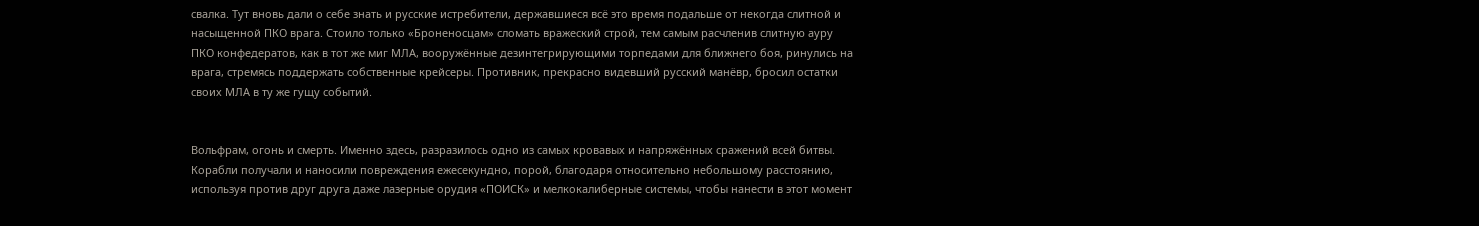свалка. Тут вновь дали о себе знать и русские истребители, державшиеся всё это время подальше от некогда слитной и насыщенной ПКО врага. Стоило только «Броненосцам» сломать вражеский строй, тем самым расчленив слитную ауру ПКО конфедератов, как в тот же миг МЛА, вооружённые дезинтегрирующими торпедами для ближнего боя, ринулись на врага, стремясь поддержать собственные крейсеры. Противник, прекрасно видевший русский манёвр, бросил остатки своих МЛА в ту же гущу событий.


Вольфрам, огонь и смерть. Именно здесь, разразилось одно из самых кровавых и напряжённых сражений всей битвы. Корабли получали и наносили повреждения ежесекундно, порой, благодаря относительно небольшому расстоянию, используя против друг друга даже лазерные орудия «ПОИСК» и мелкокалиберные системы, чтобы нанести в этот момент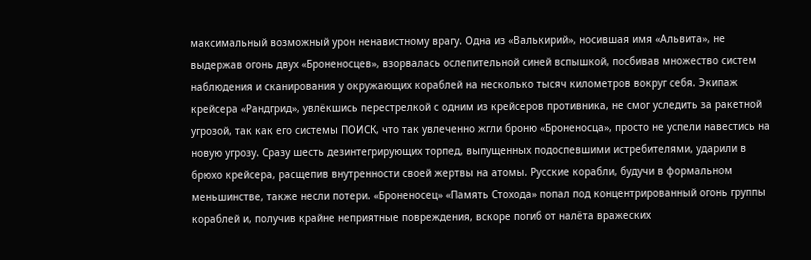максимальный возможный урон ненавистному врагу. Одна из «Валькирий», носившая имя «Альвита», не выдержав огонь двух «Броненосцев», взорвалась ослепительной синей вспышкой, посбивав множество систем наблюдения и сканирования у окружающих кораблей на несколько тысяч километров вокруг себя. Экипаж крейсера «Рандгрид», увлёкшись перестрелкой с одним из крейсеров противника, не смог уследить за ракетной угрозой, так как его системы ПОИСК, что так увлеченно жгли броню «Броненосца», просто не успели навестись на новую угрозу. Сразу шесть дезинтегрирующих торпед, выпущенных подоспевшими истребителями, ударили в брюхо крейсера, расщепив внутренности своей жертвы на атомы. Русские корабли, будучи в формальном меньшинстве, также несли потери. «Броненосец» «Память Стохода» попал под концентрированный огонь группы кораблей и, получив крайне неприятные повреждения, вскоре погиб от налёта вражеских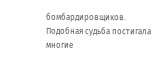бомбардировщиков. Подобная судьба постигала многие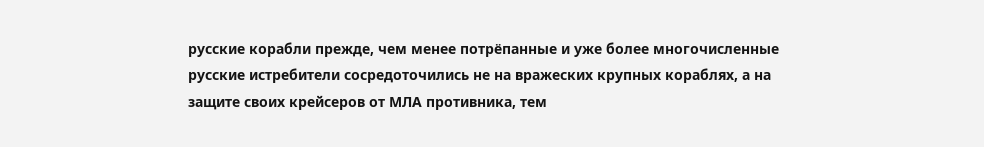русские корабли прежде, чем менее потрёпанные и уже более многочисленные русские истребители сосредоточились не на вражеских крупных кораблях, а на защите своих крейсеров от МЛА противника, тем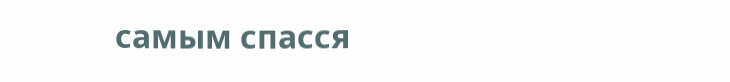самым спасся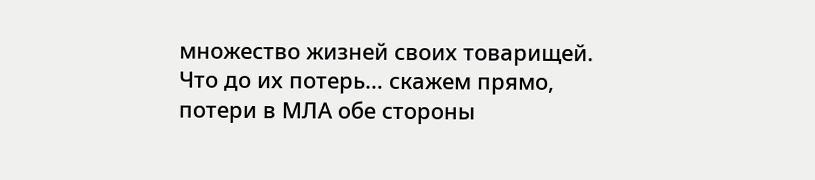множество жизней своих товарищей. Что до их потерь… скажем прямо, потери в МЛА обе стороны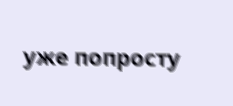уже попросту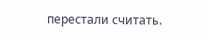перестали считать.